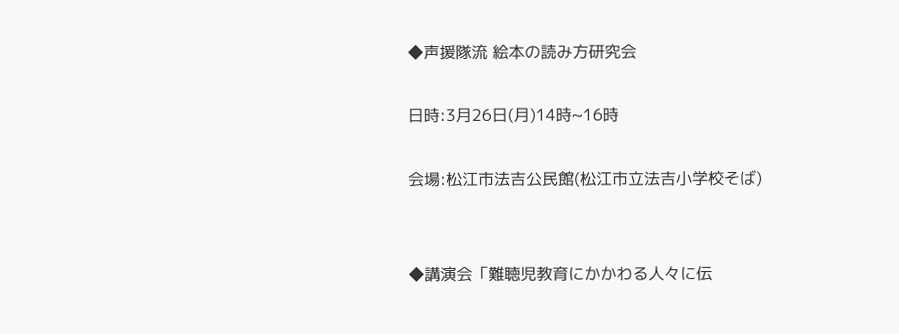◆声援隊流 絵本の読み方研究会

日時:3月26日(月)14時~16時

会場:松江市法吉公民館(松江市立法吉小学校そば)


◆講演会「難聴児教育にかかわる人々に伝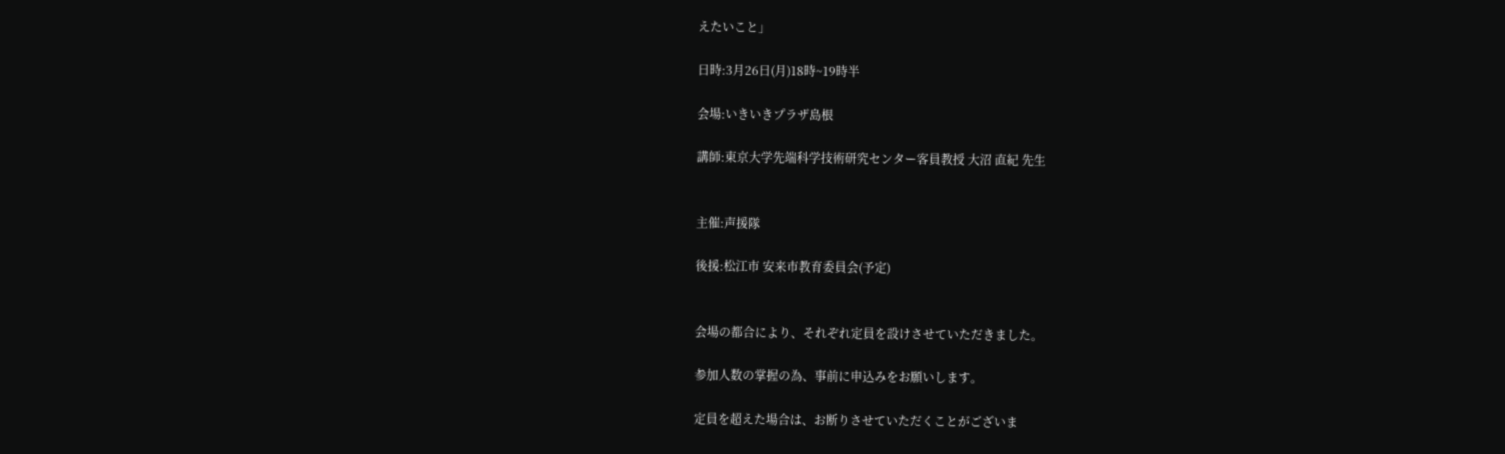えたいこと」

日時:3月26日(月)18時~19時半

会場:いきいきプラザ島根

講師:東京大学先端科学技術研究センター客員教授 大沼 直紀 先生


主催:声援隊

後援:松江市 安来市教育委員会(予定)


会場の都合により、それぞれ定員を設けさせていただきました。

参加人数の掌握の為、事前に申込みをお願いします。

定員を超えた場合は、お断りさせていただくことがございま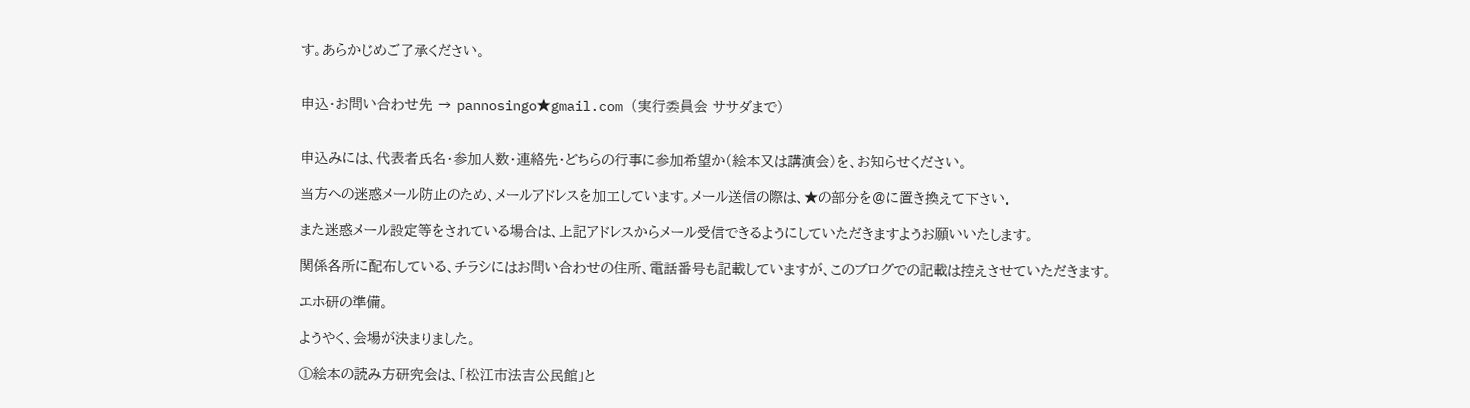す。あらかじめご了承ください。


申込・お問い合わせ先 → pannosingo★gmail.com (実行委員会 ササダまで)


申込みには、代表者氏名・参加人数・連絡先・どちらの行事に参加希望か(絵本又は講演会)を、お知らせください。

当方への迷惑メール防止のため、メールアドレスを加工しています。メール送信の際は、★の部分を@に置き換えて下さい.

また迷惑メール設定等をされている場合は、上記アドレスからメール受信できるようにしていただきますようお願いいたします。

関係各所に配布している、チラシにはお問い合わせの住所、電話番号も記載していますが、このブログでの記載は控えさせていただきます。

エホ研の準備。

ようやく、会場が決まりました。

①絵本の読み方研究会は、「松江市法吉公民館」と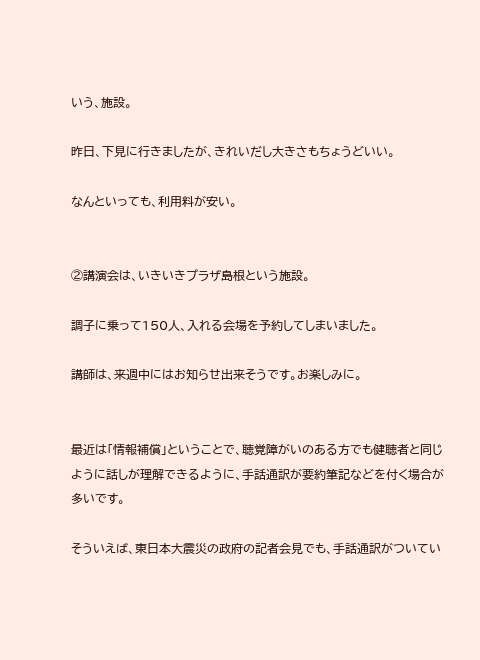いう、施設。

昨日、下見に行きましたが、きれいだし大きさもちょうどいい。

なんといっても、利用料が安い。


②講演会は、いきいきプラザ島根という施設。

調子に乗って150人、入れる会場を予約してしまいました。

講師は、来週中にはお知らせ出来そうです。お楽しみに。


最近は「情報補償」ということで、聴覚障がいのある方でも健聴者と同じように話しが理解できるように、手話通訳が要約筆記などを付く場合が多いです。

そういえば、東日本大震災の政府の記者会見でも、手話通訳がついてい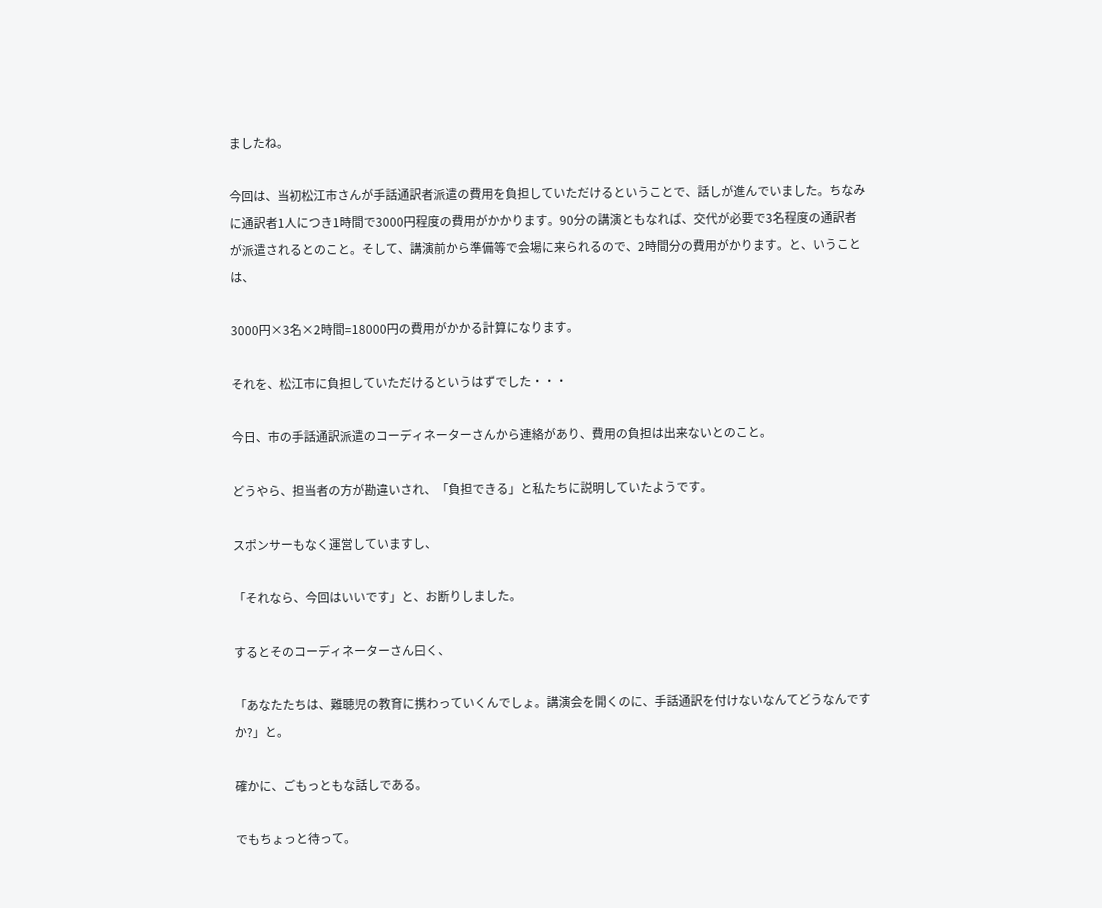ましたね。

今回は、当初松江市さんが手話通訳者派遣の費用を負担していただけるということで、話しが進んでいました。ちなみに通訳者1人につき1時間で3000円程度の費用がかかります。90分の講演ともなれば、交代が必要で3名程度の通訳者が派遣されるとのこと。そして、講演前から準備等で会場に来られるので、2時間分の費用がかります。と、いうことは、

3000円×3名×2時間=18000円の費用がかかる計算になります。

それを、松江市に負担していただけるというはずでした・・・

今日、市の手話通訳派遣のコーディネーターさんから連絡があり、費用の負担は出来ないとのこと。

どうやら、担当者の方が勘違いされ、「負担できる」と私たちに説明していたようです。

スポンサーもなく運営していますし、

「それなら、今回はいいです」と、お断りしました。

するとそのコーディネーターさん曰く、

「あなたたちは、難聴児の教育に携わっていくんでしょ。講演会を開くのに、手話通訳を付けないなんてどうなんですか?」と。

確かに、ごもっともな話しである。

でもちょっと待って。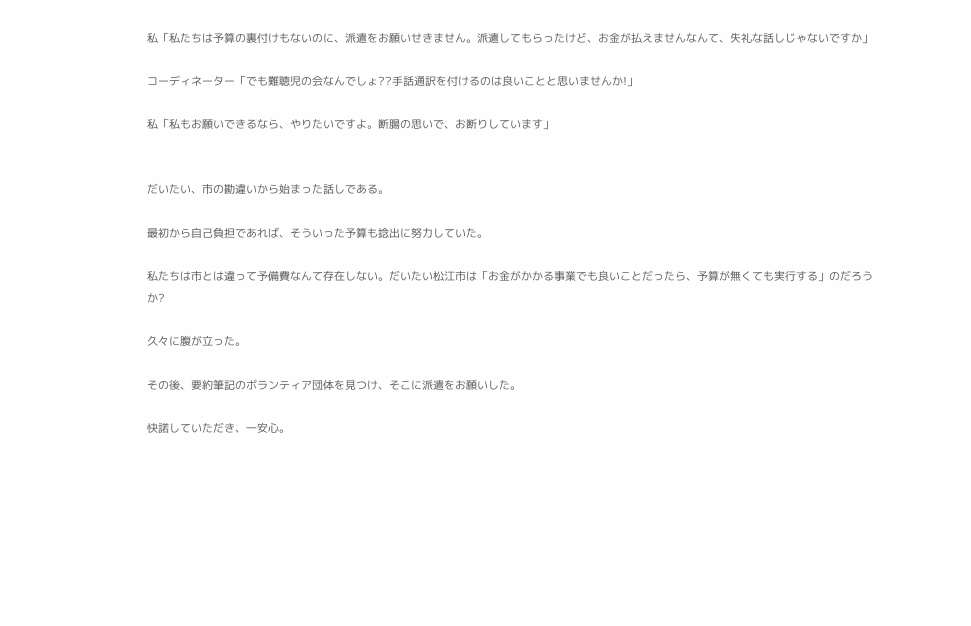私「私たちは予算の裏付けもないのに、派遣をお願いせきません。派遣してもらったけど、お金が払えませんなんて、失礼な話しじゃないですか」

コーディネーター「でも難聴児の会なんでしょ??手話通訳を付けるのは良いことと思いませんか!」

私「私もお願いできるなら、やりたいですよ。断腸の思いで、お断りしています」


だいたい、市の勘違いから始まった話しである。

最初から自己負担であれば、そういった予算も捻出に努力していた。

私たちは市とは違って予備費なんて存在しない。だいたい松江市は「お金がかかる事業でも良いことだったら、予算が無くても実行する」のだろうか?

久々に腹が立った。

その後、要約筆記のボランティア団体を見つけ、そこに派遣をお願いした。

快諾していただき、一安心。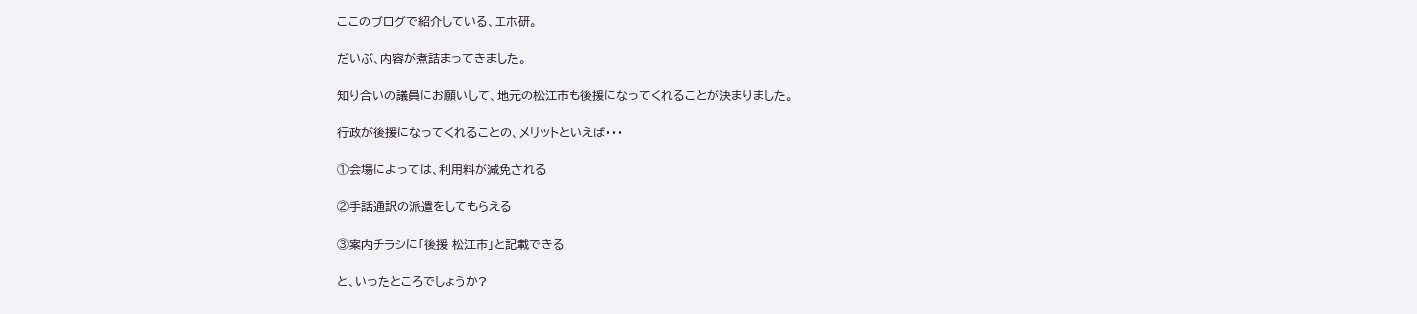ここのブログで紹介している、エホ研。

だいぶ、内容が煮詰まってきました。

知り合いの議員にお願いして、地元の松江市も後援になってくれることが決まりました。

行政が後援になってくれることの、メリットといえば・・・

①会場によっては、利用料が減免される

②手話通訳の派遣をしてもらえる

③案内チラシに「後援 松江市」と記載できる

と、いったところでしょうか?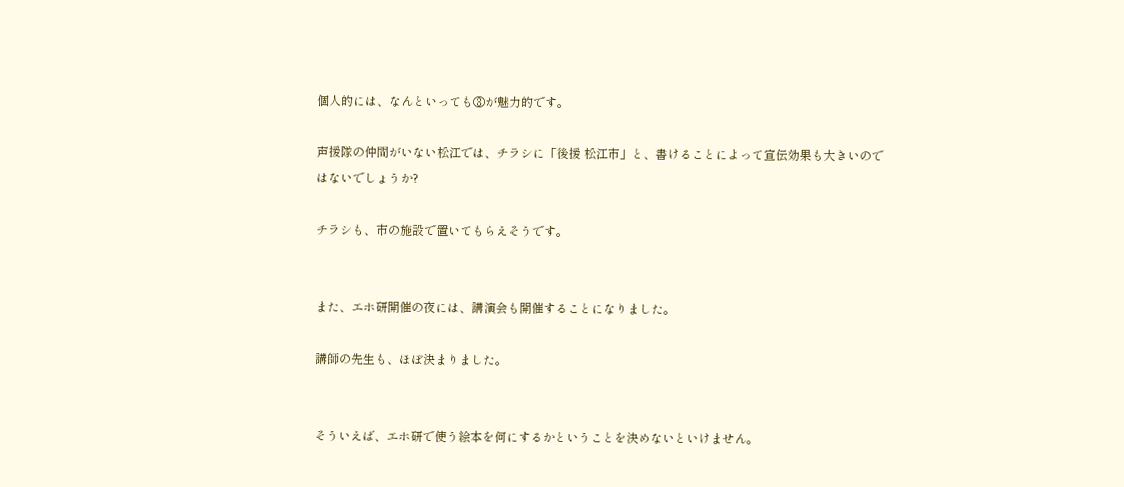個人的には、なんといっても③が魅力的です。

声援隊の仲間がいない松江では、チラシに「後援 松江市」と、書けることによって宣伝効果も大きいのではないでしょうか?

チラシも、市の施設で置いてもらえそうです。


また、エホ研開催の夜には、講演会も開催することになりました。

講師の先生も、ほぼ決まりました。


そういえば、エホ研で使う絵本を何にするかということを決めないといけません。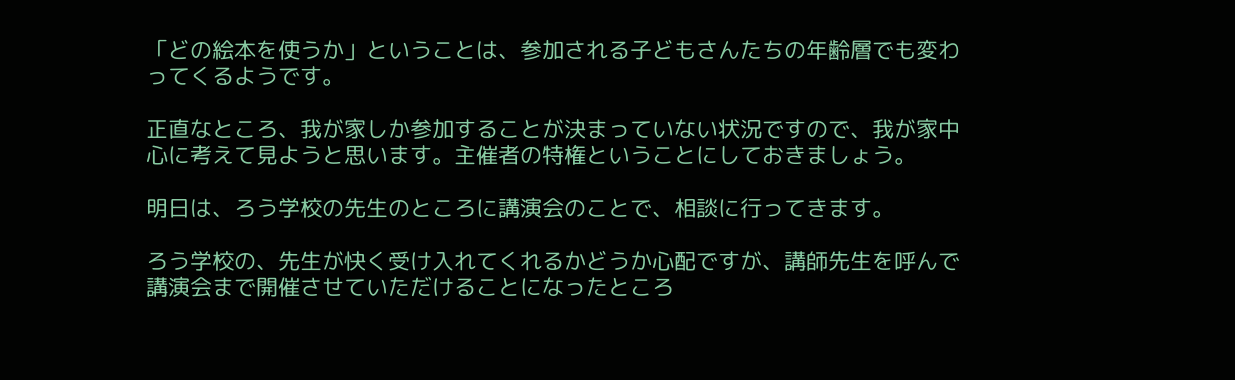「どの絵本を使うか」ということは、参加される子どもさんたちの年齢層でも変わってくるようです。

正直なところ、我が家しか参加することが決まっていない状況ですので、我が家中心に考えて見ようと思います。主催者の特権ということにしておきましょう。

明日は、ろう学校の先生のところに講演会のことで、相談に行ってきます。

ろう学校の、先生が快く受け入れてくれるかどうか心配ですが、講師先生を呼んで講演会まで開催させていただけることになったところ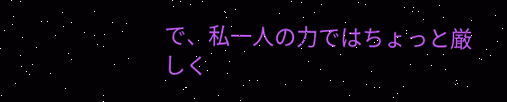で、私一人の力ではちょっと厳しく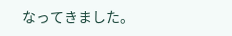なってきました。